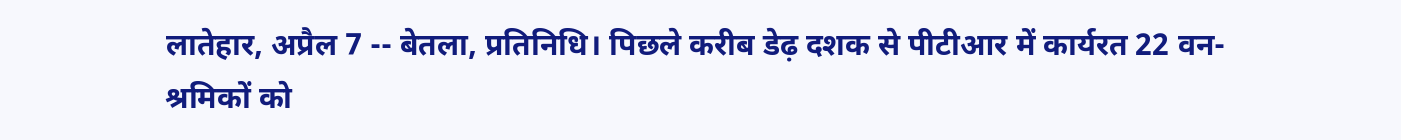लातेहार, अप्रैल 7 -- बेतला, प्रतिनिधि। पिछले करीब डेढ़ दशक से पीटीआर में कार्यरत 22 वन-श्रमिकों को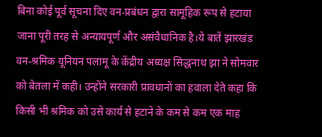बिना कोई पूर्व सूचना दिए वन-प्रबंधन द्वारा सामूहिक रूप से हटाया जाना पूरी तरह से अन्यायपूर्ण और असंवैधानिक है।ये बातें झारखंड वन-श्रमिक यूनियन पलामू के केंद्रीय अध्यक्ष सिद्धनाथ झा ने सोमवार को बेतला में कही। उन्होंने सरकारी प्रावधानों का हवाला देते कहा कि किसी भी श्रमिक को उसे कार्य से हटाने के कम से कम एक माह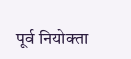पूर्व नियोक्ता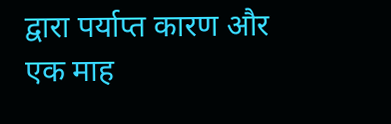द्वारा पर्याप्त कारण और एक माह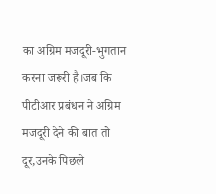का अग्रिम मजदूरी-भुगतान करना जरूरी है।जब कि पीटीआर प्रबंधन ने अग्रिम मजदूरी देने की बात तो दूर,उनके पिछले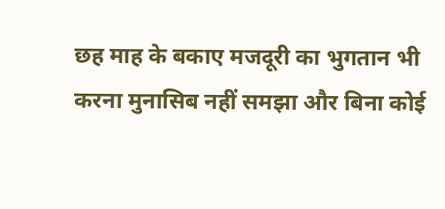छह माह के बकाए मजदूरी का भुगतान भी करना मुनासिब नहीं समझा और बिना कोई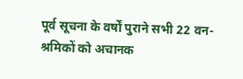पूर्व सूचना के वर्षों पुराने सभी 22 वन-श्रमिकों को अचानक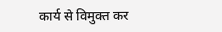कार्य से विमुक्त कर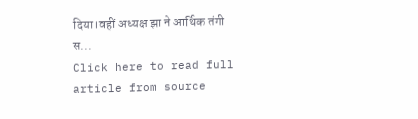दिया।वहीं अध्यक्ष झा ने आर्थिक तंगी स...
Click here to read full article from source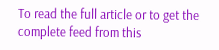To read the full article or to get the complete feed from this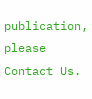publication, please
Contact Us.